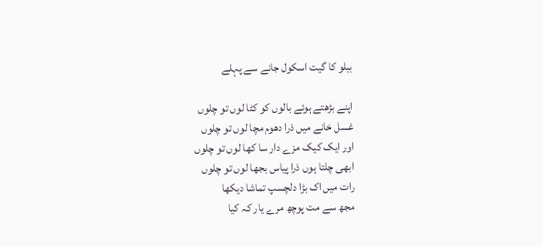ببلو کا گیت اسکول جانے سے پہلے

اپنے بڑھتے ہوئے بالوں کو کٹا لوں تو چلوں
غسل خانے میں ذرا دھوم مچا لوں تو چلوں
اور ایک کیک مزے دار سا کھا لوں تو چلوں
ابھی چلتا ہوں ذرا پیاس بجھا لوں تو چلوں
رات میں اک بڑا دلچسپ تماشا دیکھا
مجھ سے مت پوچھ مرے یار کہ کیا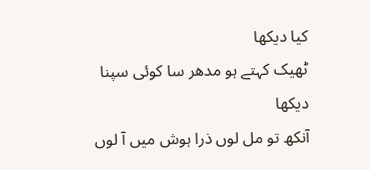کیا دیکھا
ٹھیک کہتے ہو مدھر سا کوئی سپنا دیکھا
آنکھ تو مل لوں ذرا ہوش میں آ لوں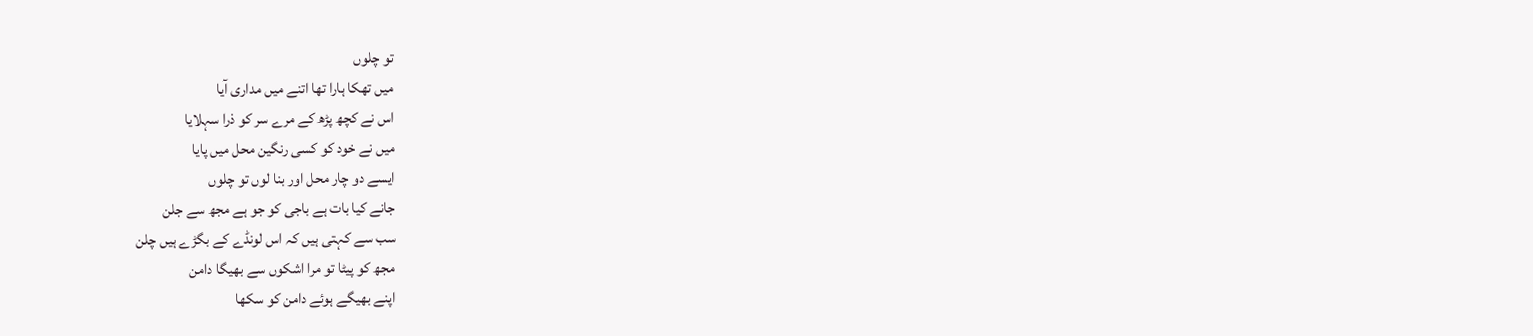تو چلوں
میں تھکا ہارا تھا اتنے میں مداری آیا
اس نے کچھ پڑھ کے مرے سر کو ذرا سہلایا
میں نے خود کو کسی رنگین محل میں پایا
ایسے دو چار محل اور بنا لوں تو چلوں
جانے کیا بات ہے باجی کو جو ہے مجھ سے جلن
سب سے کہتی ہیں کہ اس لونڈے کے بگڑے ہیں چلن
مجھ کو پیٹا تو مرا اشکوں سے بھیگا دامن
اپنے بھیگے ہوئے دامن کو سکھا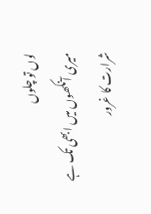لوں تو چلوں
میری آنکھوں میں ابھی تک ہے شرارت کا غرور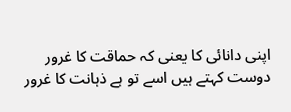اپنی دانائی کا یعنی کہ حماقت کا غرور
دوست کہتے ہیں اسے تو ہے ذہانت کا غرور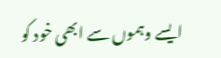ایسے وہموں سے ابھی خود کو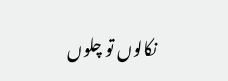نکالوں تو چلوں